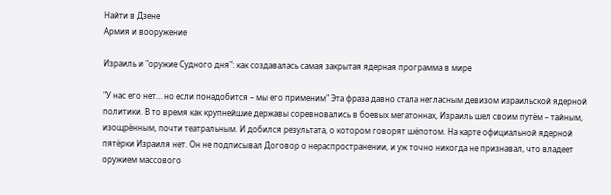Найти в Дзене
Армия и вооружение

Израиль и "оружие Судного дня": как создавалась самая закрытая ядерная программа в мире

"У нас его нет… но если понадобится – мы его применим" Эта фраза давно стала негласным девизом израильской ядерной политики. В то время как крупнейшие державы соревновались в боевых мегатоннах, Израиль шел своим путём – тайным, изощрённым, почти театральным. И добился результата, о котором говорят шёпотом. На карте официальной ядерной пятёрки Израиля нет. Он не подписывал Договор о нераспространении, и уж точно никогда не признавал, что владеет оружием массового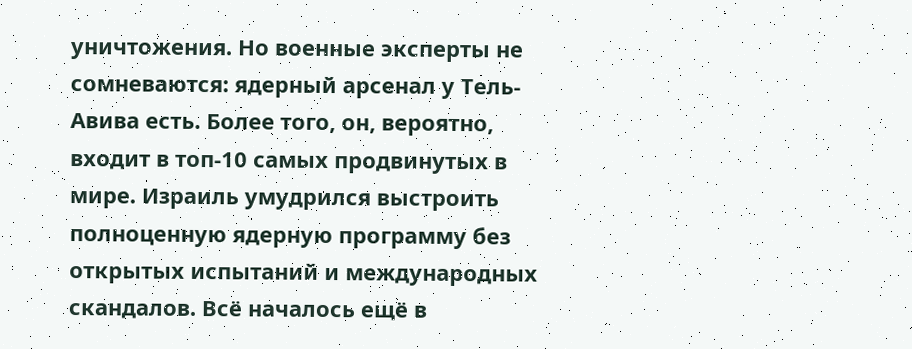уничтожения. Но военные эксперты не сомневаются: ядерный арсенал у Тель-Авива есть. Более того, он, вероятно, входит в топ-10 самых продвинутых в мире. Израиль умудрился выстроить полноценную ядерную программу без открытых испытаний и международных скандалов. Всё началось ещё в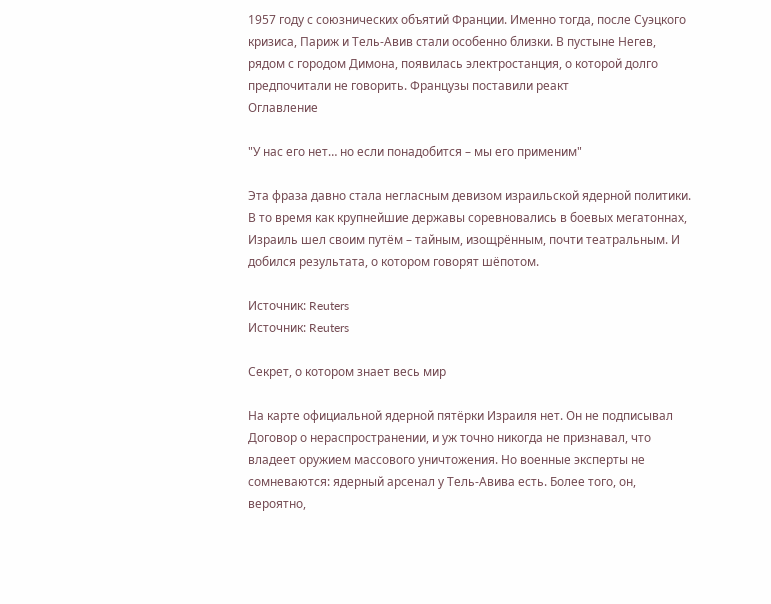1957 году с союзнических объятий Франции. Именно тогда, после Суэцкого кризиса, Париж и Тель-Авив стали особенно близки. В пустыне Негев, рядом с городом Димона, появилась электростанция, о которой долго предпочитали не говорить. Французы поставили реакт
Оглавление

"У нас его нет… но если понадобится – мы его применим"

Эта фраза давно стала негласным девизом израильской ядерной политики. В то время как крупнейшие державы соревновались в боевых мегатоннах, Израиль шел своим путём – тайным, изощрённым, почти театральным. И добился результата, о котором говорят шёпотом.

Источник: Reuters
Источник: Reuters

Секрет, о котором знает весь мир

На карте официальной ядерной пятёрки Израиля нет. Он не подписывал Договор о нераспространении, и уж точно никогда не признавал, что владеет оружием массового уничтожения. Но военные эксперты не сомневаются: ядерный арсенал у Тель-Авива есть. Более того, он, вероятно,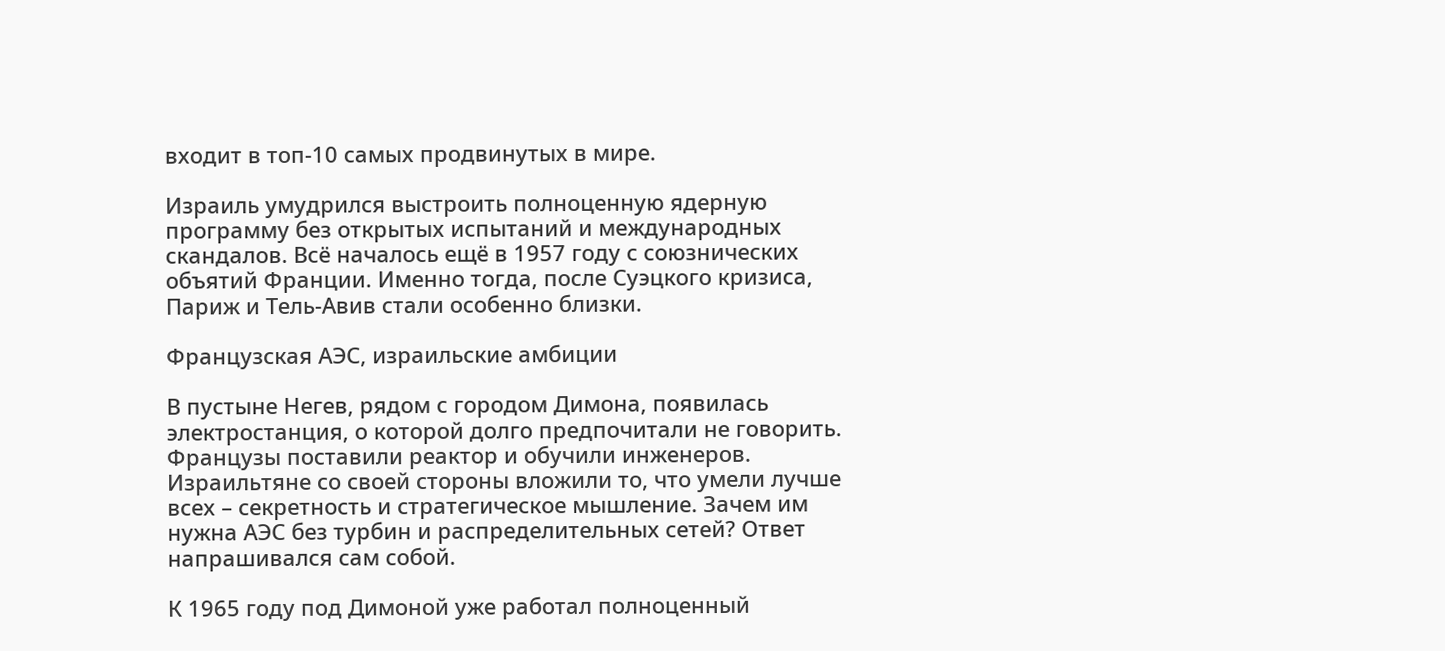входит в топ-10 самых продвинутых в мире.

Израиль умудрился выстроить полноценную ядерную программу без открытых испытаний и международных скандалов. Всё началось ещё в 1957 году с союзнических объятий Франции. Именно тогда, после Суэцкого кризиса, Париж и Тель-Авив стали особенно близки.

Французская АЭС, израильские амбиции

В пустыне Негев, рядом с городом Димона, появилась электростанция, о которой долго предпочитали не говорить. Французы поставили реактор и обучили инженеров. Израильтяне со своей стороны вложили то, что умели лучше всех – секретность и стратегическое мышление. Зачем им нужна АЭС без турбин и распределительных сетей? Ответ напрашивался сам собой.

К 1965 году под Димоной уже работал полноценный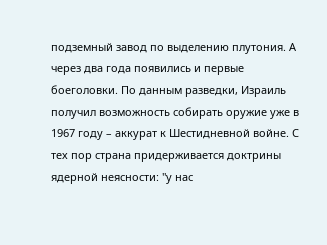подземный завод по выделению плутония. А через два года появились и первые боеголовки. По данным разведки, Израиль получил возможность собирать оружие уже в 1967 году – аккурат к Шестидневной войне. С тех пор страна придерживается доктрины ядерной неясности: "у нас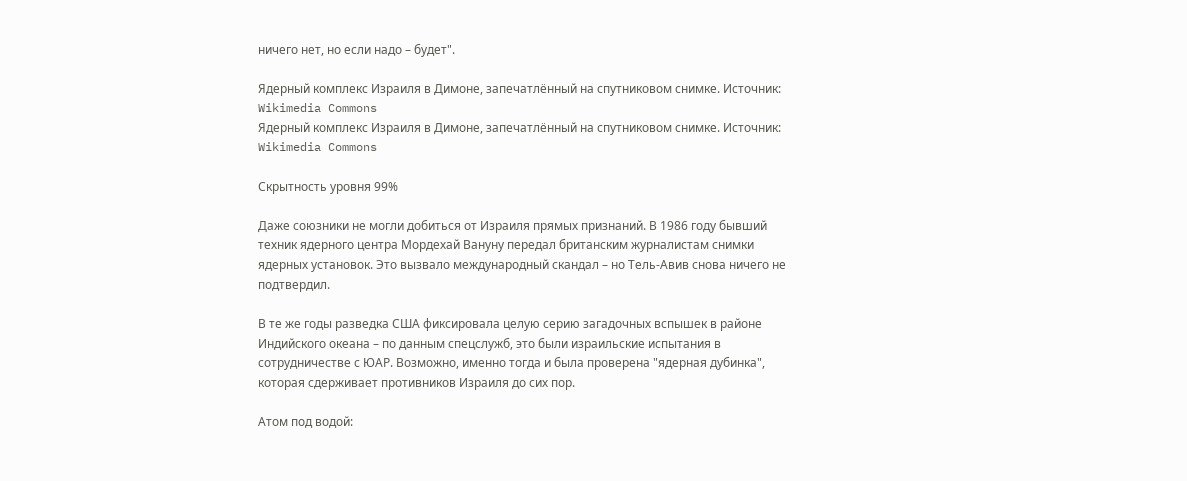ничего нет, но если надо – будет".

Ядерный комплекс Израиля в Димоне, запечатлённый на спутниковом снимке. Источник: Wikimedia Commons
Ядерный комплекс Израиля в Димоне, запечатлённый на спутниковом снимке. Источник: Wikimedia Commons

Скрытность уровня 99%

Даже союзники не могли добиться от Израиля прямых признаний. В 1986 году бывший техник ядерного центра Мордехай Вануну передал британским журналистам снимки ядерных установок. Это вызвало международный скандал – но Тель-Авив снова ничего не подтвердил.

В те же годы разведка США фиксировала целую серию загадочных вспышек в районе Индийского океана – по данным спецслужб, это были израильские испытания в сотрудничестве с ЮАР. Возможно, именно тогда и была проверена "ядерная дубинка", которая сдерживает противников Израиля до сих пор.

Атом под водой: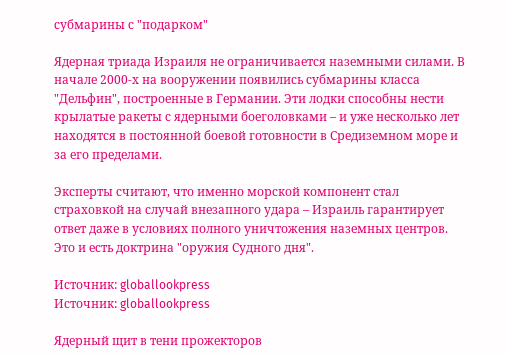субмарины с "подарком"

Ядерная триада Израиля не ограничивается наземными силами. В начале 2000-х на вооружении появились субмарины класса "Дельфин", построенные в Германии. Эти лодки способны нести крылатые ракеты с ядерными боеголовками – и уже несколько лет находятся в постоянной боевой готовности в Средиземном море и за его пределами.

Эксперты считают, что именно морской компонент стал страховкой на случай внезапного удара – Израиль гарантирует ответ даже в условиях полного уничтожения наземных центров. Это и есть доктрина "оружия Судного дня".

Источник: globallookpress
Источник: globallookpress

Ядерный щит в тени прожекторов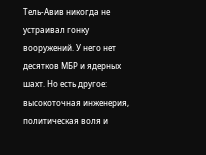Тель-Авив никогда не устраивал гонку вооружений. У него нет десятков МБР и ядерных шахт. Но есть другое: высокоточная инженерия, политическая воля и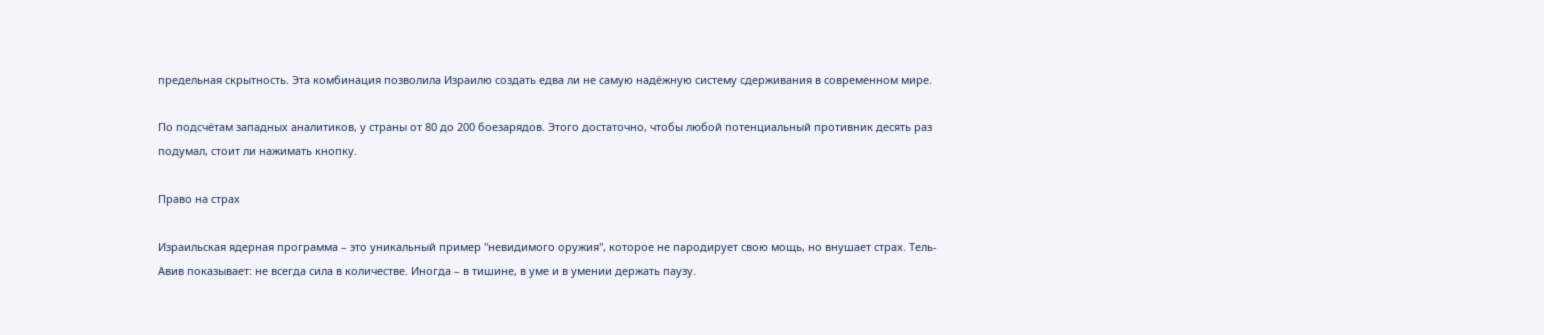предельная скрытность. Эта комбинация позволила Израилю создать едва ли не самую надёжную систему сдерживания в современном мире.

По подсчётам западных аналитиков, у страны от 80 до 200 боезарядов. Этого достаточно, чтобы любой потенциальный противник десять раз подумал, стоит ли нажимать кнопку.

Право на страх

Израильская ядерная программа – это уникальный пример "невидимого оружия", которое не пародирует свою мощь, но внушает страх. Тель-Авив показывает: не всегда сила в количестве. Иногда – в тишине, в уме и в умении держать паузу.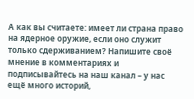А как вы считаете: имеет ли страна право на ядерное оружие, если оно служит только сдерживанием? Напишите своё мнение в комментариях и подписывайтесь на наш канал – у нас ещё много историй,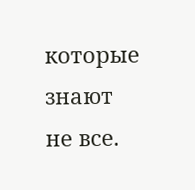которые знают не все.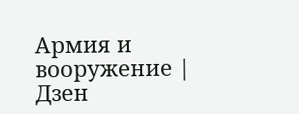Армия и вооружение | Дзен